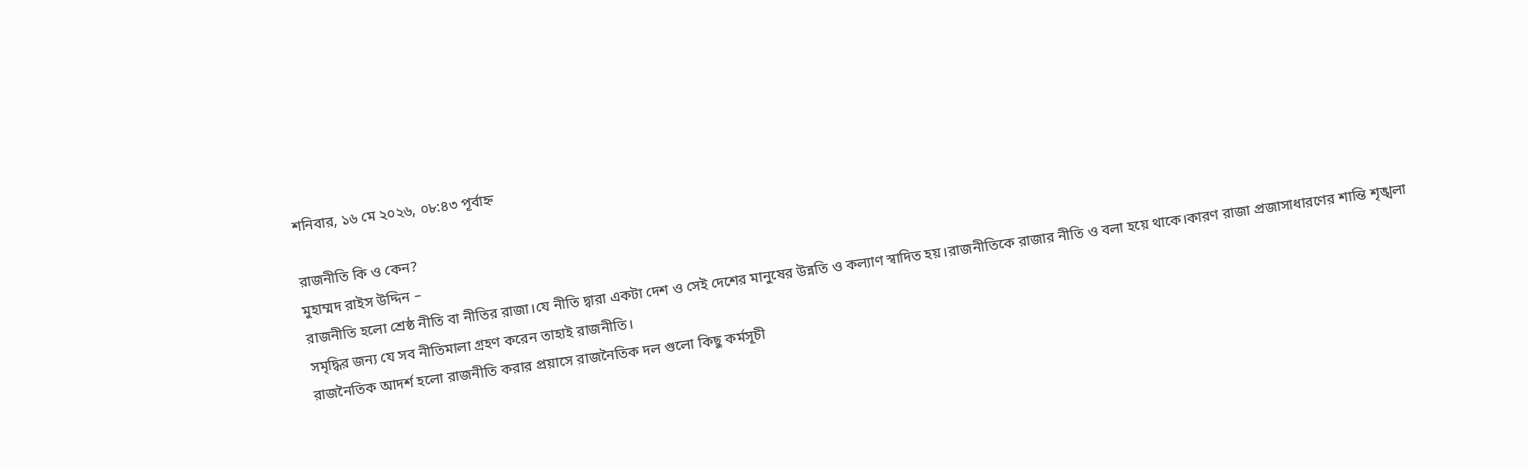শনিবার, ১৬ মে ২০২৬, ০৮:৪৩ পূর্বাহ্ন

রাজনীতি কি ও কেন?
মুহাম্মদ রাইস উদ্দিন –
রাজনীতি হলো শ্রেষ্ঠ নীতি বা নীতির রাজা।যে নীতি দ্বারা একটা দেশ ও সেই দেশের মানুষের উন্নতি ও কল্যাণ স্বাদিত হয়।রাজনীতিকে রাজার নীতি ও বলা হয়ে থাকে।কারণ রাজা প্রজাসাধারণের শান্তি শৃঙ্খলা সমৃদ্ধির জন্য যে সব নীতিমালা গ্রহণ করেন তাহাই রাজনীতি।
রাজনৈতিক আদর্শ হলো রাজনীতি করার প্রয়াসে রাজনৈতিক দল গুলো কিছু কর্মসূচী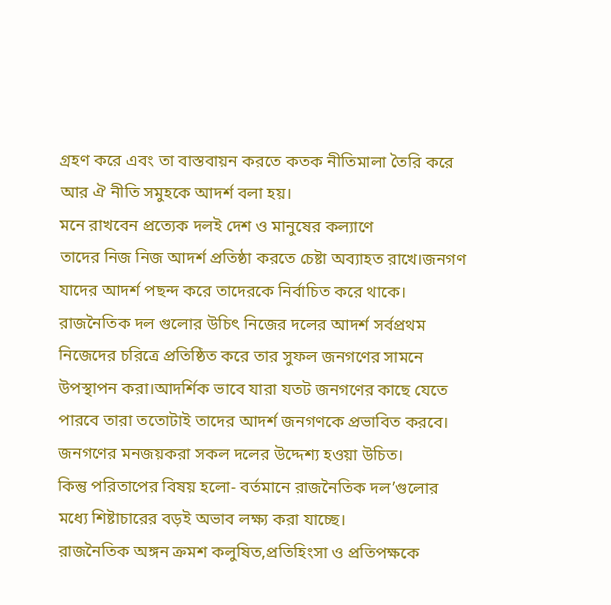গ্রহণ করে এবং তা বাস্তবায়ন করতে কতক নীতিমালা তৈরি করে আর ঐ নীতি সমুহকে আদর্শ বলা হয়।
মনে রাখবেন প্রত্যেক দলই দেশ ও মানুষের কল্যাণে
তাদের নিজ নিজ আদর্শ প্রতিষ্ঠা করতে চেষ্টা অব্যাহত রাখে।জনগণ যাদের আদর্শ পছন্দ করে তাদেরকে নির্বাচিত করে থাকে।
রাজনৈতিক দল গুলোর উচিৎ নিজের দলের আদর্শ সর্বপ্রথম নিজেদের চরিত্রে প্রতিষ্ঠিত করে তার সুফল জনগণের সামনে উপস্থাপন করা।আদর্শিক ভাবে যারা যতট জনগণের কাছে যেতে পারবে তারা ততোটাই তাদের আদর্শ জনগণকে প্রভাবিত করবে।
জনগণের মনজয়করা সকল দলের উদ্দেশ্য হওয়া উচিত।
কিন্তু পরিতাপের বিষয় হলো- বর্তমানে রাজনৈতিক দল’গুলোর মধ্যে শিষ্টাচারের বড়ই অভাব লক্ষ্য করা যাচ্ছে।
রাজনৈতিক অঙ্গন ক্রমশ কলুষিত,প্রতিহিংসা ও প্রতিপক্ষকে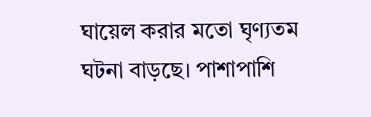ঘায়েল করার মতো ঘৃণ্যতম ঘটনা বাড়ছে। পাশাপাশি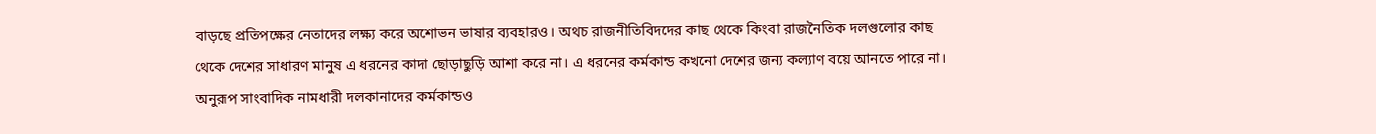বাড়ছে প্রতিপক্ষের নেতাদের লক্ষ্য করে অশোভন ভাষার ব্যবহারও। অথচ রাজনীতিবিদদের কাছ থেকে কিংবা রাজনৈতিক দলগুলোর কাছ থেকে দেশের সাধারণ মানুষ এ ধরনের কাদা ছোড়াছুড়ি আশা করে না। এ ধরনের কর্মকান্ড কখনো দেশের জন্য কল্যাণ বয়ে আনতে পারে না। অনুরূপ সাংবাদিক নামধারী দলকানাদের কর্মকান্ডও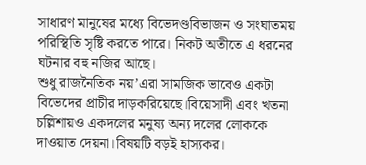সাধারণ মানুষের মধ্যে বিভেদণ্ডবিভাজন ও সংঘাতময় পরিস্থিতি সৃষ্টি করতে পারে। নিকট অতীতে এ ধরনের ঘটনার বহু নজির আছে।
শুধু রাজনৈতিক নয়’এরা সামজিক ভাবেও একটা বিভেদের প্রাচীর দাড়করিয়েছে।বিয়েসাদী এবং খতনা চল্লিশায়ও একদলের মনুষ্য অন্য দলের লোককে দাওয়াত দেয়না।বিষয়টি বড়ই হাস্যকর।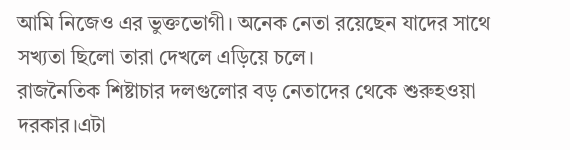আমি নিজেও এর ভুক্তভোগী। অনেক নেতা রয়েছেন যাদের সাথে সখ্যতা ছিলো তারা দেখলে এড়িয়ে চলে।
রাজনৈতিক শিষ্টাচার দলগুলোর বড় নেতাদের থেকে শুরুহওয়া দরকার।এটা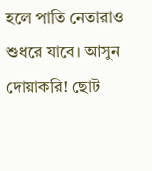হলে পাতি নেতারাও শুধরে যাবে। আসুন দোয়াকরি! ছোট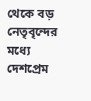থেকে বড় নেতৃবৃন্দের মধ্যে দেশপ্রেম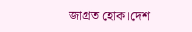জাগ্রত হোক।দেশ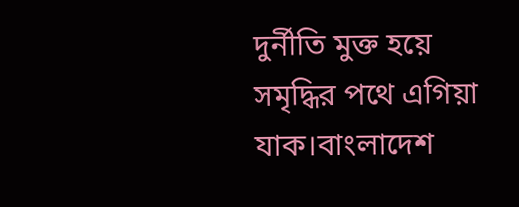দুর্নীতি মুক্ত হয়ে সমৃদ্ধির পথে এগিয়া যাক।বাংলাদেশ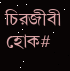চিরজীবী হোক#